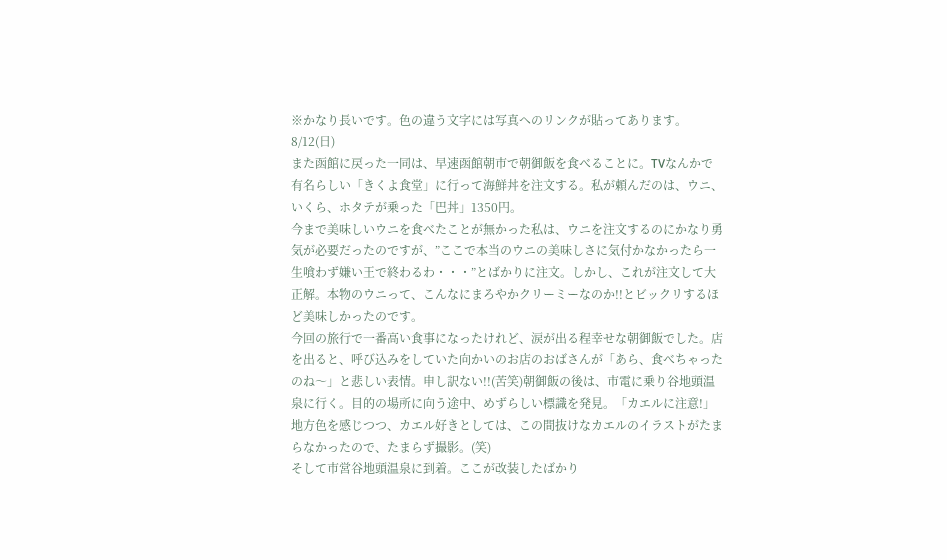※かなり長いです。色の違う文字には写真へのリンクが貼ってあります。
8/12(日)
また函館に戻った一同は、早速函館朝市で朝御飯を食べることに。TVなんかで有名らしい「きくよ食堂」に行って海鮮丼を注文する。私が頼んだのは、ウニ、いくら、ホタテが乗った「巴丼」1350円。
今まで美味しいウニを食べたことが無かった私は、ウニを注文するのにかなり勇気が必要だったのですが、”ここで本当のウニの美味しさに気付かなかったら一生喰わず嫌い王で終わるわ・・・”とばかりに注文。しかし、これが注文して大正解。本物のウニって、こんなにまろやかクリーミーなのか!!とビックリするほど美味しかったのです。
今回の旅行で一番高い食事になったけれど、涙が出る程幸せな朝御飯でした。店を出ると、呼び込みをしていた向かいのお店のおばさんが「あら、食べちゃったのね〜」と悲しい表情。申し訳ない!!(苦笑)朝御飯の後は、市電に乗り谷地頭温泉に行く。目的の場所に向う途中、めずらしい標識を発見。「カエルに注意!」地方色を感じつつ、カエル好きとしては、この間抜けなカエルのイラストがたまらなかったので、たまらず撮影。(笑)
そして市営谷地頭温泉に到着。ここが改装したばかり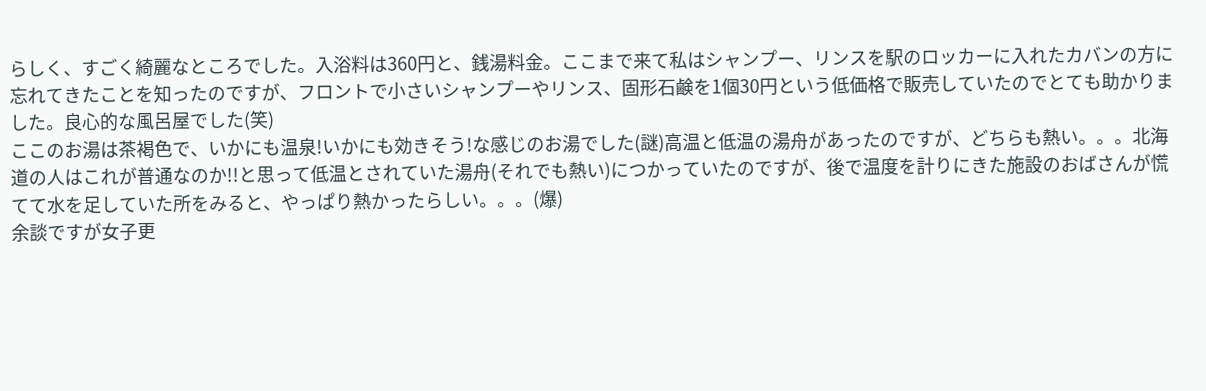らしく、すごく綺麗なところでした。入浴料は360円と、銭湯料金。ここまで来て私はシャンプー、リンスを駅のロッカーに入れたカバンの方に忘れてきたことを知ったのですが、フロントで小さいシャンプーやリンス、固形石鹸を1個30円という低価格で販売していたのでとても助かりました。良心的な風呂屋でした(笑)
ここのお湯は茶褐色で、いかにも温泉!いかにも効きそう!な感じのお湯でした(謎)高温と低温の湯舟があったのですが、どちらも熱い。。。北海道の人はこれが普通なのか!!と思って低温とされていた湯舟(それでも熱い)につかっていたのですが、後で温度を計りにきた施設のおばさんが慌てて水を足していた所をみると、やっぱり熱かったらしい。。。(爆)
余談ですが女子更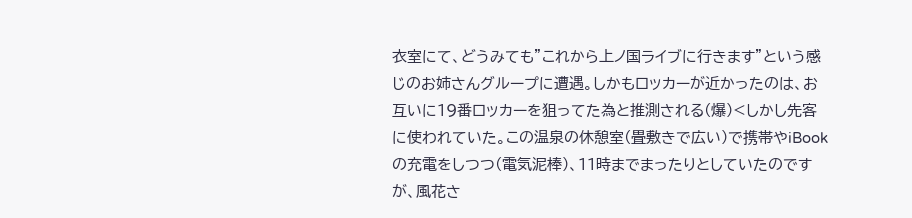衣室にて、どうみても”これから上ノ国ライブに行きます”という感じのお姉さんグループに遭遇。しかもロッカーが近かったのは、お互いに19番ロッカーを狙ってた為と推測される(爆)<しかし先客に使われていた。この温泉の休憩室(畳敷きで広い)で携帯やiBookの充電をしつつ(電気泥棒)、11時までまったりとしていたのですが、風花さ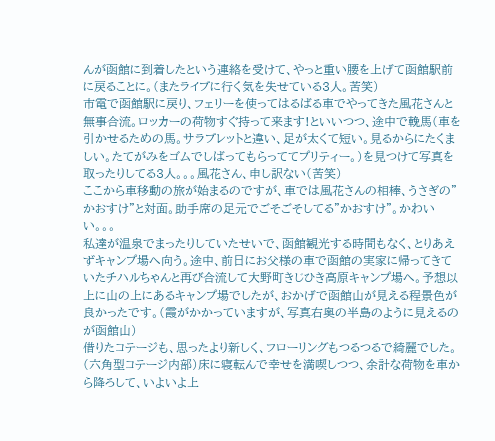んが函館に到着したという連絡を受けて、やっと重い腰を上げて函館駅前に戻ることに。(またライブに行く気を失せている3人。苦笑)
市電で函館駅に戻り、フェリーを使ってはるばる車でやってきた風花さんと無事合流。ロッカーの荷物すぐ持って来ます!といいつつ、途中で輓馬(車を引かせるための馬。サラブレットと違い、足が太くて短い。見るからにたくましい。たてがみをゴムでしばってもらっててプリティー。)を見つけて写真を取ったりしてる3人。。。風花さん、申し訳ない(苦笑)
ここから車移動の旅が始まるのですが、車では風花さんの相棒、うさぎの”かおすけ”と対面。助手席の足元でごそごそしてる”かおすけ”。かわいい。。。
私達が温泉でまったりしていたせいで、函館観光する時間もなく、とりあえずキャンプ場へ向う。途中、前日にお父様の車で函館の実家に帰ってきていたチハルちゃんと再び合流して大野町きじひき高原キャンプ場へ。予想以上に山の上にあるキャンプ場でしたが、おかげで函館山が見える程景色が良かったです。(霞がかかっていますが、写真右奥の半島のように見えるのが函館山)
借りたコテージも、思ったより新しく、フローリングもつるつるで綺麗でした。(六角型コテージ内部)床に寝転んで幸せを満喫しつつ、余計な荷物を車から降ろして、いよいよ上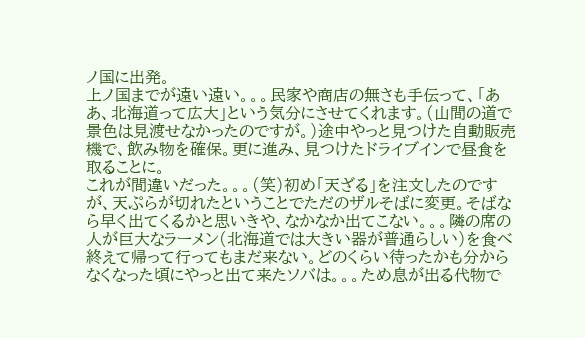ノ国に出発。
上ノ国までが遠い遠い。。。民家や商店の無さも手伝って、「ああ、北海道って広大」という気分にさせてくれます。(山間の道で景色は見渡せなかったのですが。)途中やっと見つけた自動販売機で、飲み物を確保。更に進み、見つけたドライブインで昼食を取ることに。
これが間違いだった。。。(笑)初め「天ざる」を注文したのですが、天ぷらが切れたということでただのザルそばに変更。そばなら早く出てくるかと思いきや、なかなか出てこない。。。隣の席の人が巨大なラーメン(北海道では大きい器が普通らしい)を食べ終えて帰って行ってもまだ来ない。どのくらい待ったかも分からなくなった頃にやっと出て来たソバは。。。ため息が出る代物で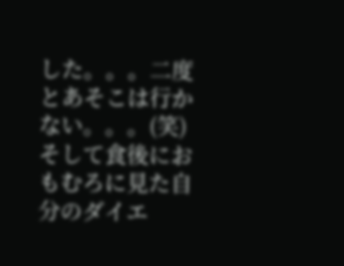した。。。二度とあそこは行かない。。。(笑)
そして食後におもむろに見た自分のダイエ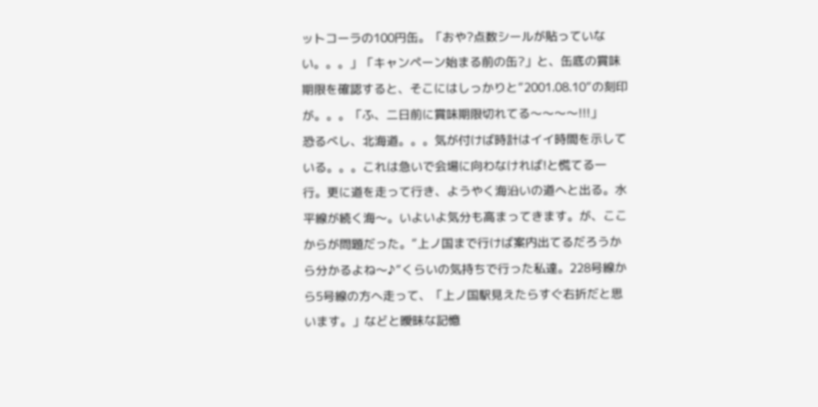ットコーラの100円缶。「おや?点数シールが貼っていない。。。」「キャンペーン始まる前の缶?」と、缶底の賞味期限を確認すると、そこにはしっかりと”2001.08.10”の刻印が。。。「ふ、二日前に賞味期限切れてる〜〜〜〜!!!」
恐るべし、北海道。。。気が付けば時計はイイ時間を示している。。。これは急いで会場に向わなければ!と慌てる一行。更に道を走って行き、ようやく海沿いの道へと出る。水平線が続く海〜。いよいよ気分も高まってきます。が、ここからが問題だった。”上ノ国まで行けば案内出てるだろうから分かるよね〜♪”くらいの気持ちで行った私達。228号線から5号線の方へ走って、「上ノ国駅見えたらすぐ右折だと思います。」などと曖昧な記憶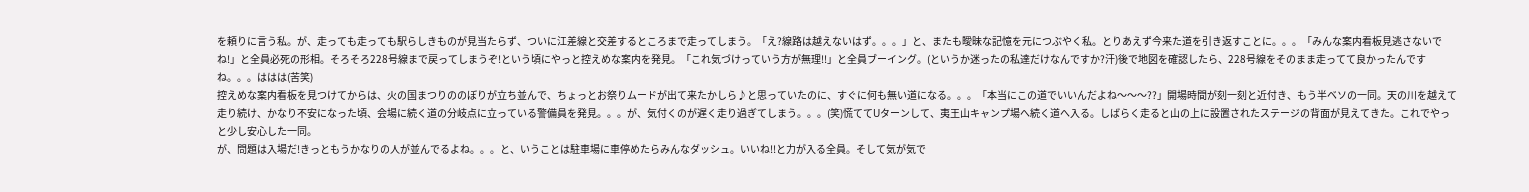を頼りに言う私。が、走っても走っても駅らしきものが見当たらず、ついに江差線と交差するところまで走ってしまう。「え?線路は越えないはず。。。」と、またも曖昧な記憶を元につぶやく私。とりあえず今来た道を引き返すことに。。。「みんな案内看板見逃さないでね!」と全員必死の形相。そろそろ228号線まで戻ってしまうぞ!という頃にやっと控えめな案内を発見。「これ気づけっていう方が無理!!」と全員ブーイング。(というか迷ったの私達だけなんですか?汗)後で地図を確認したら、228号線をそのまま走ってて良かったんですね。。。ははは(苦笑)
控えめな案内看板を見つけてからは、火の国まつりののぼりが立ち並んで、ちょっとお祭りムードが出て来たかしら♪と思っていたのに、すぐに何も無い道になる。。。「本当にこの道でいいんだよね〜〜〜??」開場時間が刻一刻と近付き、もう半ベソの一同。天の川を越えて走り続け、かなり不安になった頃、会場に続く道の分岐点に立っている警備員を発見。。。が、気付くのが遅く走り過ぎてしまう。。。(笑)慌ててUターンして、夷王山キャンプ場へ続く道へ入る。しばらく走ると山の上に設置されたステージの背面が見えてきた。これでやっと少し安心した一同。
が、問題は入場だ!きっともうかなりの人が並んでるよね。。。と、いうことは駐車場に車停めたらみんなダッシュ。いいね!!と力が入る全員。そして気が気で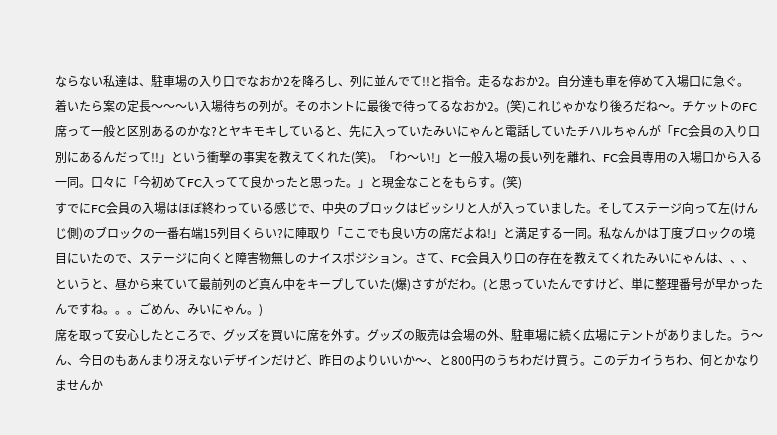ならない私達は、駐車場の入り口でなおか2を降ろし、列に並んでて!!と指令。走るなおか2。自分達も車を停めて入場口に急ぐ。
着いたら案の定長〜〜〜い入場待ちの列が。そのホントに最後で待ってるなおか2。(笑)これじゃかなり後ろだね〜。チケットのFC席って一般と区別あるのかな?とヤキモキしていると、先に入っていたみいにゃんと電話していたチハルちゃんが「FC会員の入り口別にあるんだって!!」という衝撃の事実を教えてくれた(笑)。「わ〜い!」と一般入場の長い列を離れ、FC会員専用の入場口から入る一同。口々に「今初めてFC入ってて良かったと思った。」と現金なことをもらす。(笑)
すでにFC会員の入場はほぼ終わっている感じで、中央のブロックはビッシリと人が入っていました。そしてステージ向って左(けんじ側)のブロックの一番右端15列目くらい?に陣取り「ここでも良い方の席だよね!」と満足する一同。私なんかは丁度ブロックの境目にいたので、ステージに向くと障害物無しのナイスポジション。さて、FC会員入り口の存在を教えてくれたみいにゃんは、、、というと、昼から来ていて最前列のど真ん中をキープしていた(爆)さすがだわ。(と思っていたんですけど、単に整理番号が早かったんですね。。。ごめん、みいにゃん。)
席を取って安心したところで、グッズを買いに席を外す。グッズの販売は会場の外、駐車場に続く広場にテントがありました。う〜ん、今日のもあんまり冴えないデザインだけど、昨日のよりいいか〜、と800円のうちわだけ買う。このデカイうちわ、何とかなりませんか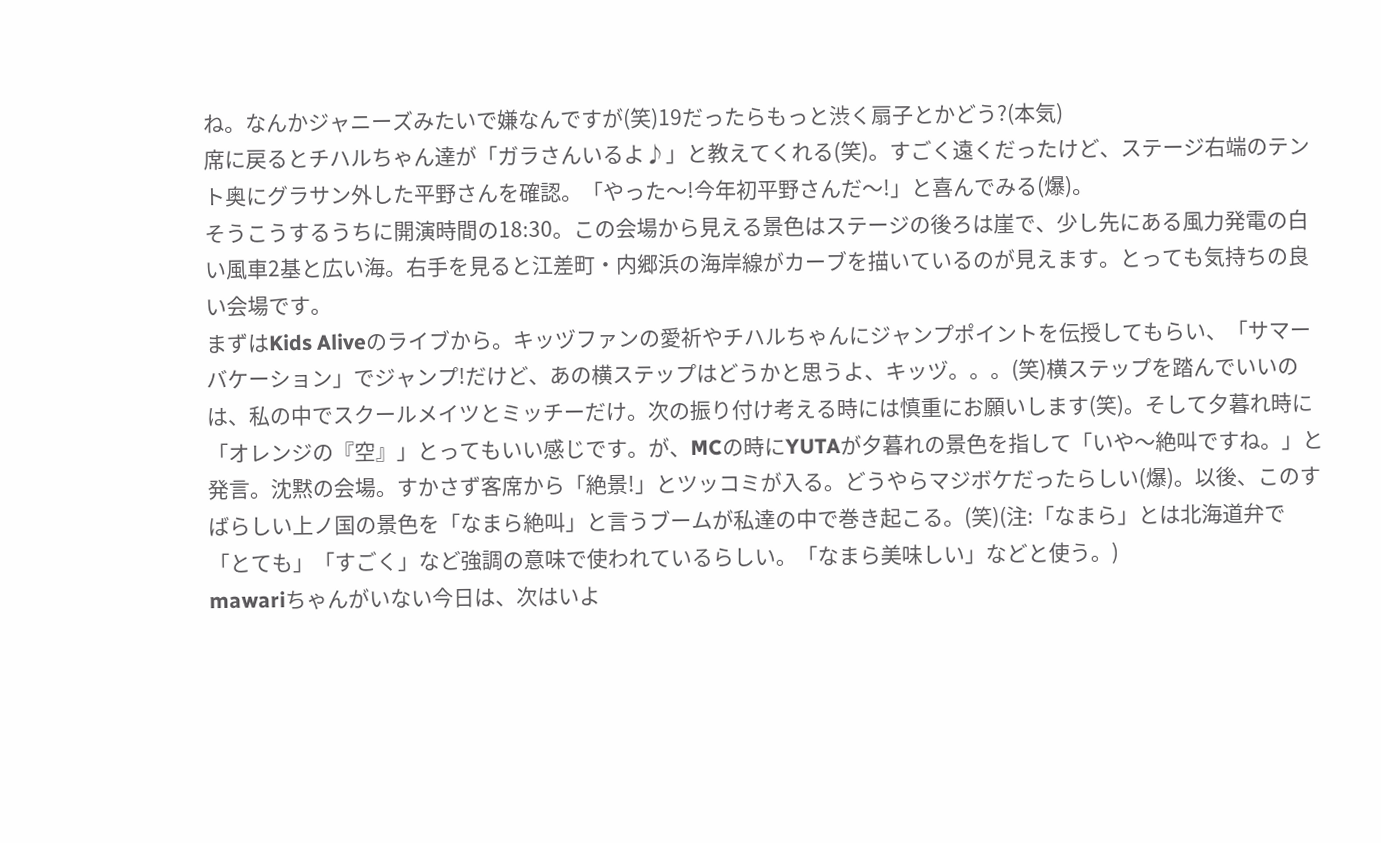ね。なんかジャニーズみたいで嫌なんですが(笑)19だったらもっと渋く扇子とかどう?(本気)
席に戻るとチハルちゃん達が「ガラさんいるよ♪」と教えてくれる(笑)。すごく遠くだったけど、ステージ右端のテント奥にグラサン外した平野さんを確認。「やった〜!今年初平野さんだ〜!」と喜んでみる(爆)。
そうこうするうちに開演時間の18:30。この会場から見える景色はステージの後ろは崖で、少し先にある風力発電の白い風車2基と広い海。右手を見ると江差町・内郷浜の海岸線がカーブを描いているのが見えます。とっても気持ちの良い会場です。
まずはKids Aliveのライブから。キッヅファンの愛祈やチハルちゃんにジャンプポイントを伝授してもらい、「サマーバケーション」でジャンプ!だけど、あの横ステップはどうかと思うよ、キッヅ。。。(笑)横ステップを踏んでいいのは、私の中でスクールメイツとミッチーだけ。次の振り付け考える時には慎重にお願いします(笑)。そして夕暮れ時に「オレンジの『空』」とってもいい感じです。が、MCの時にYUTAが夕暮れの景色を指して「いや〜絶叫ですね。」と発言。沈黙の会場。すかさず客席から「絶景!」とツッコミが入る。どうやらマジボケだったらしい(爆)。以後、このすばらしい上ノ国の景色を「なまら絶叫」と言うブームが私達の中で巻き起こる。(笑)(注:「なまら」とは北海道弁で「とても」「すごく」など強調の意味で使われているらしい。「なまら美味しい」などと使う。)
mawariちゃんがいない今日は、次はいよ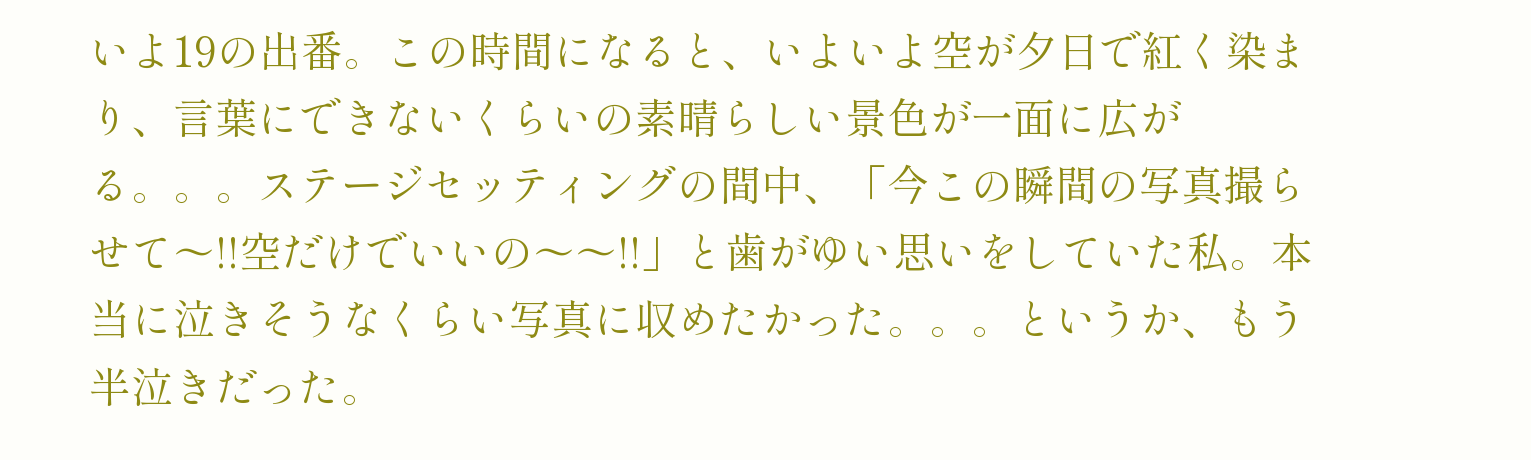いよ19の出番。この時間になると、いよいよ空が夕日で紅く染まり、言葉にできないくらいの素晴らしい景色が一面に広がる。。。ステージセッティングの間中、「今この瞬間の写真撮らせて〜!!空だけでいいの〜〜!!」と歯がゆい思いをしていた私。本当に泣きそうなくらい写真に収めたかった。。。というか、もう半泣きだった。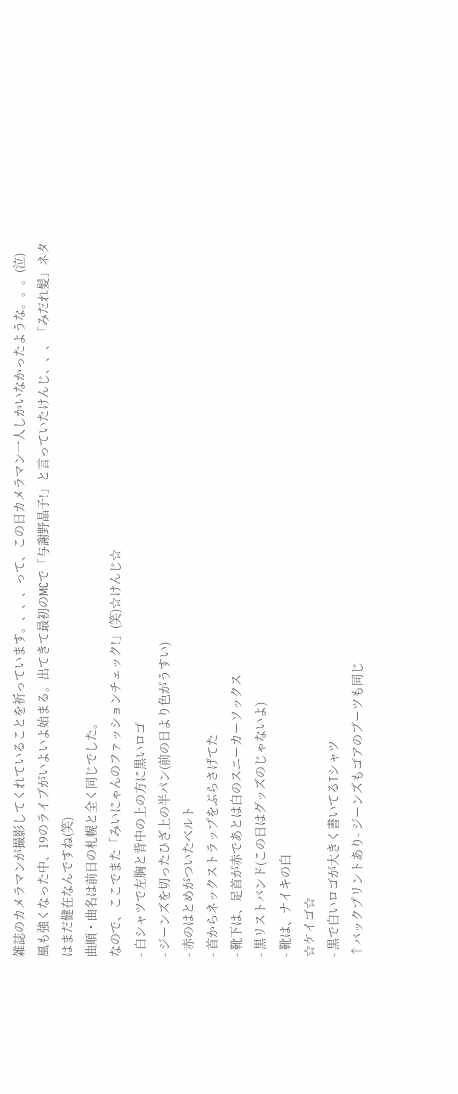雑誌のカメラマンが撮影してくれていることを祈っています。、、、って、この日カメラマン一人しかいなかったような。。。(泣)
風も強くなった中、19のライブがいよいよ始まる。出てきて最初のMCで「与謝野晶子!」と言っていたけんじ、、、「みだれ髪」ネタはまだ健在なんですね(笑)
曲順・曲名は前日の札幌と全く同じでした。
なので、ここでまた「みいにゃんのファッションチェック!」(笑)☆けんじ☆
- 白シャツで左胸と背中の上の方に黒いロゴ
- ジーンズを切ったひざ上の半パン(前の日より色がうすい)
- 赤のはとめがついたベルト
- 首からネックストラップをぶらさげてた
- 靴下は、足首が赤であとは白のスニーカーソックス
- 黒リストバンド(この日はグッズのじゃないよ)
- 靴は、ナイキの白
☆ケイゴ☆
- 黒で白いロゴが大きく書いてるTシャツ
↑バックプリントあり- ジーンズもゴアのブーツも同じ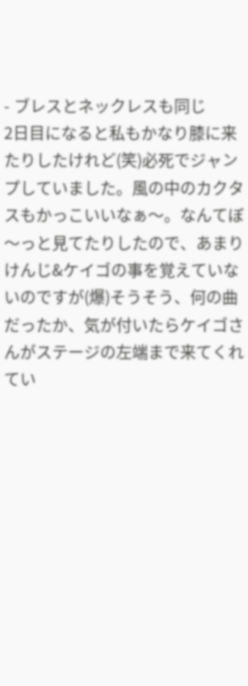- ブレスとネックレスも同じ
2日目になると私もかなり膝に来たりしたけれど(笑)必死でジャンプしていました。風の中のカクタスもかっこいいなぁ〜。なんてぼ〜っと見てたりしたので、あまりけんじ&ケイゴの事を覚えていないのですが(爆)そうそう、何の曲だったか、気が付いたらケイゴさんがステージの左端まで来てくれてい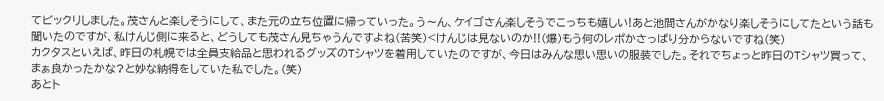てビックリしました。茂さんと楽しそうにして、また元の立ち位置に帰っていった。う〜ん、ケイゴさん楽しそうでこっちも嬉しい!あと池間さんがかなり楽しそうにしてたという話も聞いたのですが、私けんじ側に来ると、どうしても茂さん見ちゃうんですよね(苦笑)<けんじは見ないのか!!(爆)もう何のレポかさっぱり分からないですね(笑)
カクタスといえば、昨日の札幌では全員支給品と思われるグッズのTシャツを着用していたのですが、今日はみんな思い思いの服装でした。それでちょっと昨日のTシャツ買って、まぁ良かったかな?と妙な納得をしていた私でした。(笑)
あとト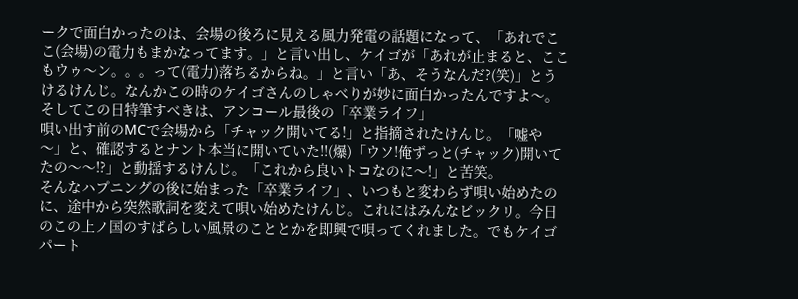ークで面白かったのは、会場の後ろに見える風力発電の話題になって、「あれでここ(会場)の電力もまかなってます。」と言い出し、ケイゴが「あれが止まると、ここもウゥ〜ン。。。って(電力)落ちるからね。」と言い「あ、そうなんだ?(笑)」とうけるけんじ。なんかこの時のケイゴさんのしゃべりが妙に面白かったんですよ〜。
そしてこの日特筆すべきは、アンコール最後の「卒業ライフ」
唄い出す前のMCで会場から「チャック開いてる!」と指摘されたけんじ。「嘘や〜」と、確認するとナント本当に開いていた!!(爆)「ウソ!俺ずっと(チャック)開いてたの〜〜!?」と動揺するけんじ。「これから良いトコなのに〜!」と苦笑。
そんなハプニングの後に始まった「卒業ライフ」、いつもと変わらず唄い始めたのに、途中から突然歌詞を変えて唄い始めたけんじ。これにはみんなビックリ。今日のこの上ノ国のすばらしい風景のこととかを即興で唄ってくれました。でもケイゴパート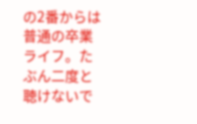の2番からは普通の卒業ライフ。たぶん二度と聴けないで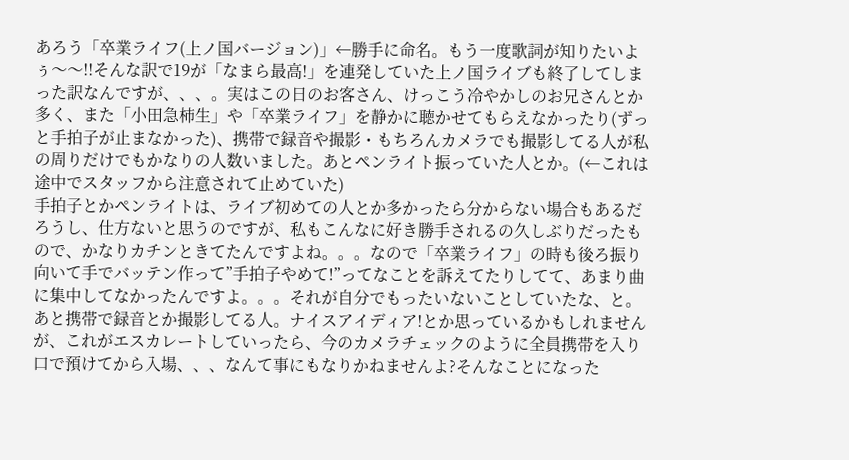あろう「卒業ライフ(上ノ国バージョン)」←勝手に命名。もう一度歌詞が知りたいよぅ〜〜!!そんな訳で19が「なまら最高!」を連発していた上ノ国ライブも終了してしまった訳なんですが、、、。実はこの日のお客さん、けっこう冷やかしのお兄さんとか多く、また「小田急柿生」や「卒業ライフ」を静かに聴かせてもらえなかったり(ずっと手拍子が止まなかった)、携帯で録音や撮影・もちろんカメラでも撮影してる人が私の周りだけでもかなりの人数いました。あとペンライト振っていた人とか。(←これは途中でスタッフから注意されて止めていた)
手拍子とかペンライトは、ライブ初めての人とか多かったら分からない場合もあるだろうし、仕方ないと思うのですが、私もこんなに好き勝手されるの久しぶりだったもので、かなりカチンときてたんですよね。。。なので「卒業ライフ」の時も後ろ振り向いて手でバッテン作って”手拍子やめて!”ってなことを訴えてたりしてて、あまり曲に集中してなかったんですよ。。。それが自分でもったいないことしていたな、と。
あと携帯で録音とか撮影してる人。ナイスアイディア!とか思っているかもしれませんが、これがエスカレートしていったら、今のカメラチェックのように全員携帯を入り口で預けてから入場、、、なんて事にもなりかねませんよ?そんなことになった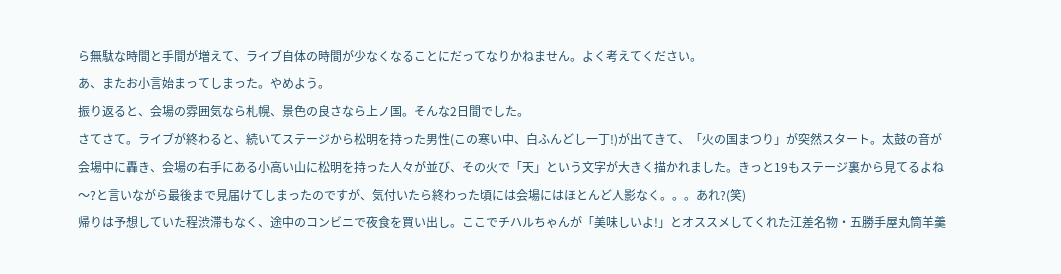ら無駄な時間と手間が増えて、ライブ自体の時間が少なくなることにだってなりかねません。よく考えてください。
あ、またお小言始まってしまった。やめよう。
振り返ると、会場の雰囲気なら札幌、景色の良さなら上ノ国。そんな2日間でした。
さてさて。ライブが終わると、続いてステージから松明を持った男性(この寒い中、白ふんどし一丁!)が出てきて、「火の国まつり」が突然スタート。太鼓の音が会場中に轟き、会場の右手にある小高い山に松明を持った人々が並び、その火で「天」という文字が大きく描かれました。きっと19もステージ裏から見てるよね〜?と言いながら最後まで見届けてしまったのですが、気付いたら終わった頃には会場にはほとんど人影なく。。。あれ?(笑)
帰りは予想していた程渋滞もなく、途中のコンビニで夜食を買い出し。ここでチハルちゃんが「美味しいよ!」とオススメしてくれた江差名物・五勝手屋丸筒羊羹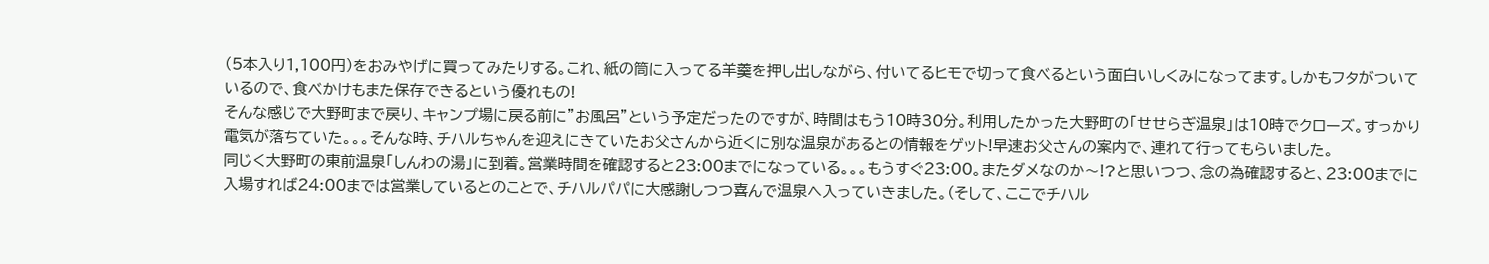(5本入り1,100円)をおみやげに買ってみたりする。これ、紙の筒に入ってる羊羹を押し出しながら、付いてるヒモで切って食べるという面白いしくみになってます。しかもフタがついているので、食べかけもまた保存できるという優れもの!
そんな感じで大野町まで戻り、キャンプ場に戻る前に”お風呂”という予定だったのですが、時間はもう10時30分。利用したかった大野町の「せせらぎ温泉」は10時でクローズ。すっかり電気が落ちていた。。。そんな時、チハルちゃんを迎えにきていたお父さんから近くに別な温泉があるとの情報をゲット!早速お父さんの案内で、連れて行ってもらいました。
同じく大野町の東前温泉「しんわの湯」に到着。営業時間を確認すると23:00までになっている。。。もうすぐ23:00。またダメなのか〜!?と思いつつ、念の為確認すると、23:00までに入場すれば24:00までは営業しているとのことで、チハルパパに大感謝しつつ喜んで温泉へ入っていきました。(そして、ここでチハル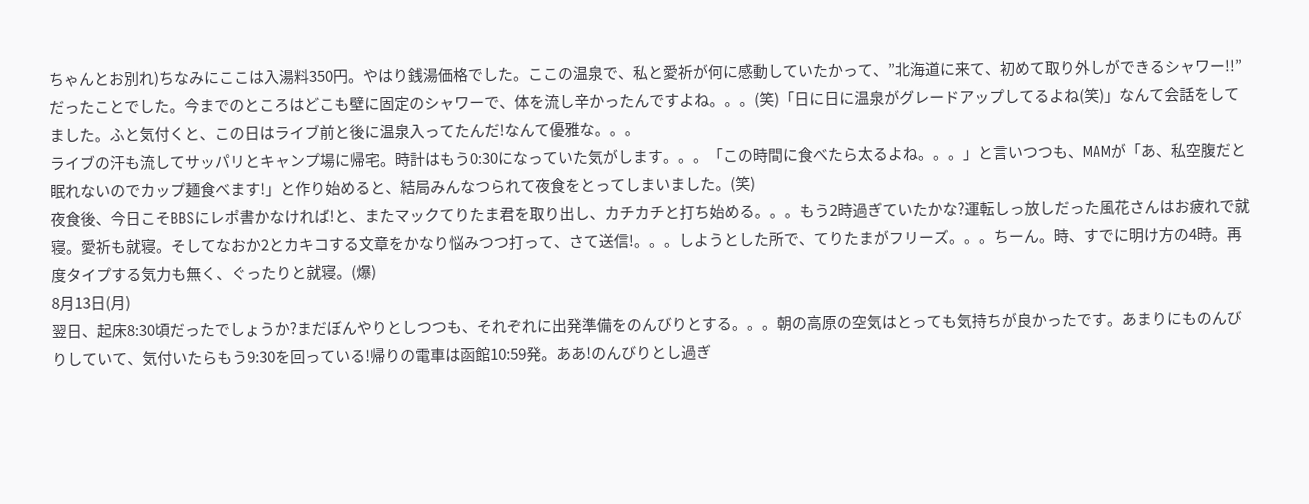ちゃんとお別れ)ちなみにここは入湯料350円。やはり銭湯価格でした。ここの温泉で、私と愛祈が何に感動していたかって、”北海道に来て、初めて取り外しができるシャワー!!”だったことでした。今までのところはどこも壁に固定のシャワーで、体を流し辛かったんですよね。。。(笑)「日に日に温泉がグレードアップしてるよね(笑)」なんて会話をしてました。ふと気付くと、この日はライブ前と後に温泉入ってたんだ!なんて優雅な。。。
ライブの汗も流してサッパリとキャンプ場に帰宅。時計はもう0:30になっていた気がします。。。「この時間に食べたら太るよね。。。」と言いつつも、MAMが「あ、私空腹だと眠れないのでカップ麺食べます!」と作り始めると、結局みんなつられて夜食をとってしまいました。(笑)
夜食後、今日こそBBSにレポ書かなければ!と、またマックてりたま君を取り出し、カチカチと打ち始める。。。もう2時過ぎていたかな?運転しっ放しだった風花さんはお疲れで就寝。愛祈も就寝。そしてなおか2とカキコする文章をかなり悩みつつ打って、さて送信!。。。しようとした所で、てりたまがフリーズ。。。ちーん。時、すでに明け方の4時。再度タイプする気力も無く、ぐったりと就寝。(爆)
8月13日(月)
翌日、起床8:30頃だったでしょうか?まだぼんやりとしつつも、それぞれに出発準備をのんびりとする。。。朝の高原の空気はとっても気持ちが良かったです。あまりにものんびりしていて、気付いたらもう9:30を回っている!帰りの電車は函館10:59発。ああ!のんびりとし過ぎ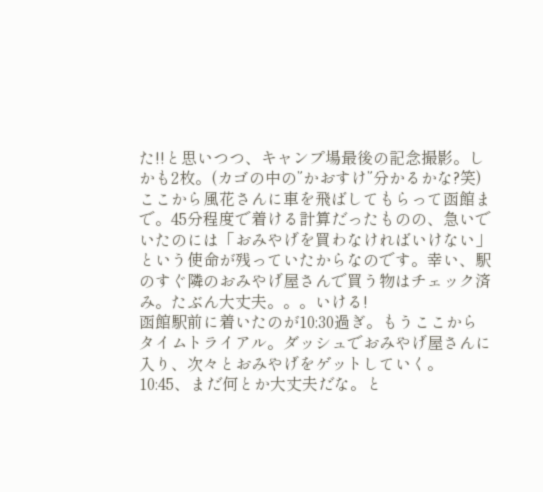た!!と思いつつ、キャンプ場最後の記念撮影。しかも2枚。(カゴの中の”かおすけ”分かるかな?笑)
ここから風花さんに車を飛ばしてもらって函館まで。45分程度で着ける計算だったものの、急いでいたのには「おみやげを買わなければいけない」という使命が残っていたからなのです。幸い、駅のすぐ隣のおみやげ屋さんで買う物はチェック済み。たぶん大丈夫。。。いける!
函館駅前に着いたのが10:30過ぎ。もうここからタイムトライアル。ダッシュでおみやげ屋さんに入り、次々とおみやげをゲットしていく。10:45、まだ何とか大丈夫だな。と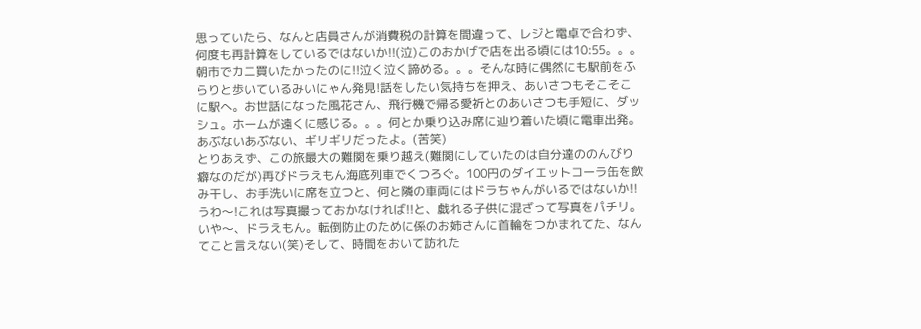思っていたら、なんと店員さんが消費税の計算を間違って、レジと電卓で合わず、何度も再計算をしているではないか!!(泣)このおかげで店を出る頃には10:55。。。朝市でカニ買いたかったのに!!泣く泣く諦める。。。そんな時に偶然にも駅前をふらりと歩いているみいにゃん発見!話をしたい気持ちを押え、あいさつもそこそこに駅へ。お世話になった風花さん、飛行機で帰る愛祈とのあいさつも手短に、ダッシュ。ホームが遠くに感じる。。。何とか乗り込み席に辿り着いた頃に電車出発。あぶないあぶない、ギリギリだったよ。(苦笑)
とりあえず、この旅最大の難関を乗り越え(難関にしていたのは自分達ののんびり癖なのだが)再びドラえもん海底列車でくつろぐ。100円のダイエットコーラ缶を飲み干し、お手洗いに席を立つと、何と隣の車両にはドラちゃんがいるではないか!!うわ〜!これは写真撮っておかなければ!!と、戯れる子供に混ざって写真をパチリ。いや〜、ドラえもん。転倒防止のために係のお姉さんに首輪をつかまれてた、なんてこと言えない(笑)そして、時間をおいて訪れた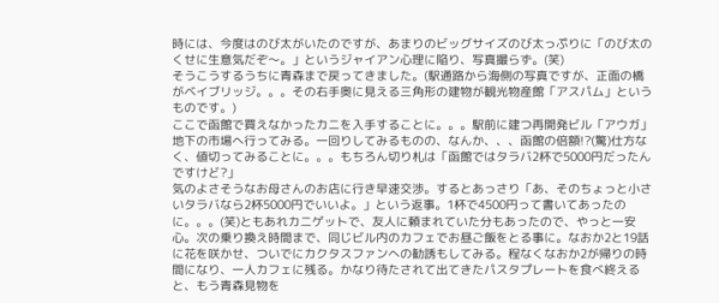時には、今度はのび太がいたのですが、あまりのビッグサイズのび太っぷりに「のび太のくせに生意気だぞ〜。」というジャイアン心理に陥り、写真撮らず。(笑)
そうこうするうちに青森まで戻ってきました。(駅通路から海側の写真ですが、正面の橋がベイブリッジ。。。その右手奥に見える三角形の建物が観光物産館「アスパム」というものです。)
ここで函館で買えなかったカニを入手することに。。。駅前に建つ再開発ビル「アウガ」地下の市場へ行ってみる。一回りしてみるものの、なんか、、、函館の倍額!?(驚)仕方なく、値切ってみることに。。。もちろん切り札は「函館ではタラバ2杯で5000円だったんですけど?」
気のよさそうなお母さんのお店に行き早速交渉。するとあっさり「あ、そのちょっと小さいタラバなら2杯5000円でいいよ。」という返事。1杯で4500円って書いてあったのに。。。(笑)ともあれカニゲットで、友人に頼まれていた分もあったので、やっと一安心。次の乗り換え時間まで、同じビル内のカフェでお昼ご飯をとる事に。なおか2と19話に花を咲かせ、ついでにカクタスファンへの勧誘もしてみる。程なくなおか2が帰りの時間になり、一人カフェに残る。かなり待たされて出てきたパスタプレートを食べ終えると、もう青森見物を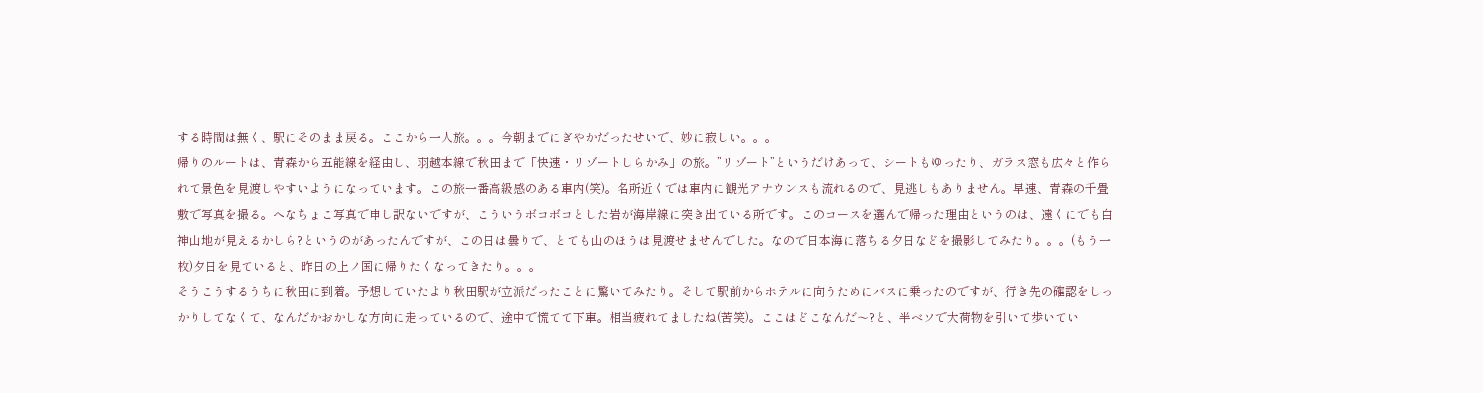する時間は無く、駅にそのまま戻る。ここから一人旅。。。今朝までにぎやかだったせいで、妙に寂しい。。。
帰りのルートは、青森から五能線を経由し、羽越本線で秋田まで「快速・リゾートしらかみ」の旅。”リゾート”というだけあって、シートもゆったり、ガラス窓も広々と作られて景色を見渡しやすいようになっています。この旅一番高級感のある車内(笑)。名所近くでは車内に観光アナウンスも流れるので、見逃しもありません。早速、青森の千畳敷で写真を撮る。へなちょこ写真で申し訳ないですが、こういうボコボコとした岩が海岸線に突き出ている所です。このコースを選んで帰った理由というのは、遠くにでも白神山地が見えるかしら?というのがあったんですが、この日は曇りで、とても山のほうは見渡せませんでした。なので日本海に落ちる夕日などを撮影してみたり。。。(もう一枚)夕日を見ていると、昨日の上ノ国に帰りたくなってきたり。。。
そうこうするうちに秋田に到着。予想していたより秋田駅が立派だったことに驚いてみたり。そして駅前からホテルに向うためにバスに乗ったのですが、行き先の確認をしっかりしてなくて、なんだかおかしな方向に走っているので、途中で慌てて下車。相当疲れてましたね(苦笑)。ここはどこなんだ〜?と、半ベソで大荷物を引いて歩いてい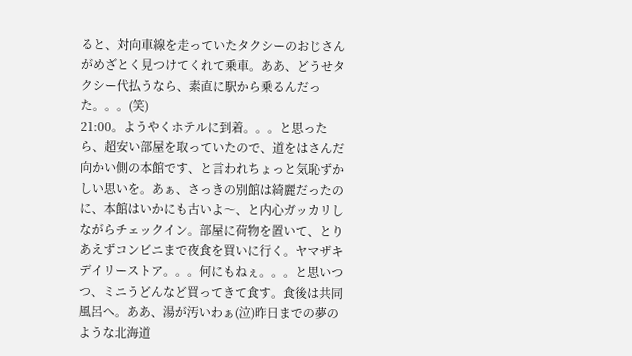ると、対向車線を走っていたタクシーのおじさんがめざとく見つけてくれて乗車。ああ、どうせタクシー代払うなら、素直に駅から乗るんだった。。。(笑)
21:00。ようやくホテルに到着。。。と思ったら、超安い部屋を取っていたので、道をはさんだ向かい側の本館です、と言われちょっと気恥ずかしい思いを。あぁ、さっきの別館は綺麗だったのに、本館はいかにも古いよ〜、と内心ガッカリしながらチェックイン。部屋に荷物を置いて、とりあえずコンビニまで夜食を買いに行く。ヤマザキデイリーストア。。。何にもねぇ。。。と思いつつ、ミニうどんなど買ってきて食す。食後は共同風呂へ。ああ、湯が汚いわぁ(泣)昨日までの夢のような北海道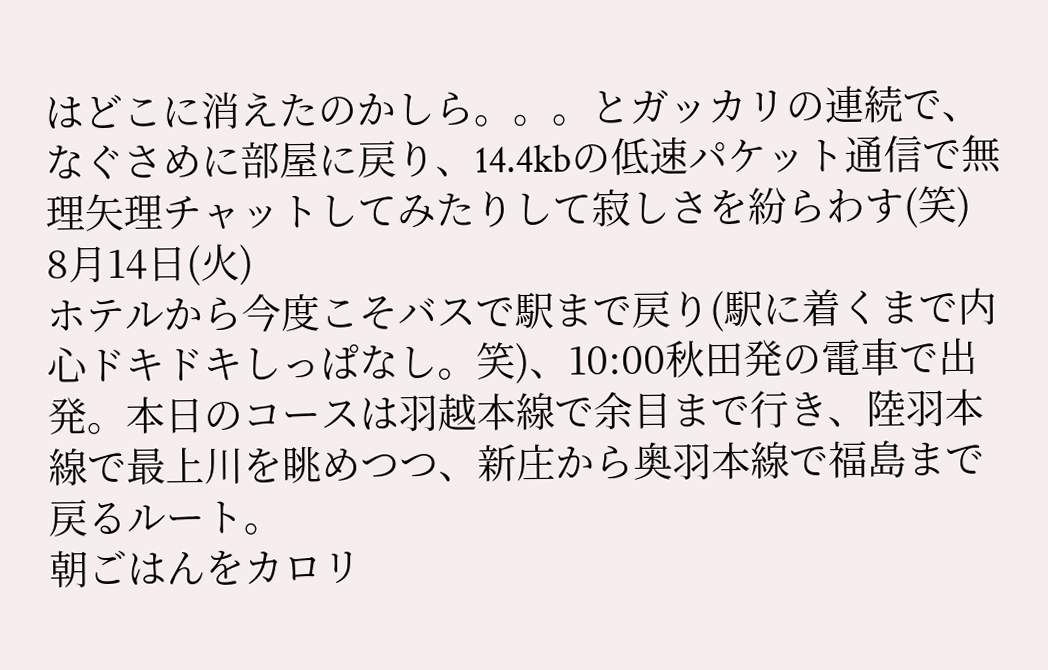はどこに消えたのかしら。。。とガッカリの連続で、なぐさめに部屋に戻り、14.4kbの低速パケット通信で無理矢理チャットしてみたりして寂しさを紛らわす(笑)
8月14日(火)
ホテルから今度こそバスで駅まで戻り(駅に着くまで内心ドキドキしっぱなし。笑)、10:00秋田発の電車で出発。本日のコースは羽越本線で余目まで行き、陸羽本線で最上川を眺めつつ、新庄から奥羽本線で福島まで戻るルート。
朝ごはんをカロリ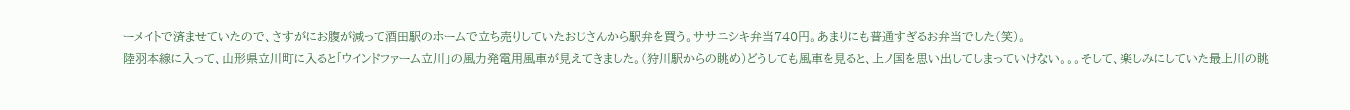ーメイトで済ませていたので、さすがにお腹が減って酒田駅のホームで立ち売りしていたおじさんから駅弁を買う。ササニシキ弁当740円。あまりにも普通すぎるお弁当でした(笑)。
陸羽本線に入って、山形県立川町に入ると「ウインドファーム立川」の風力発電用風車が見えてきました。(狩川駅からの眺め)どうしても風車を見ると、上ノ国を思い出してしまっていけない。。。そして、楽しみにしていた最上川の眺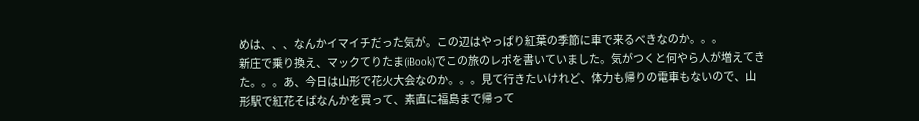めは、、、なんかイマイチだった気が。この辺はやっぱり紅葉の季節に車で来るべきなのか。。。
新庄で乗り換え、マックてりたま(iBook)でこの旅のレポを書いていました。気がつくと何やら人が増えてきた。。。あ、今日は山形で花火大会なのか。。。見て行きたいけれど、体力も帰りの電車もないので、山形駅で紅花そばなんかを買って、素直に福島まで帰って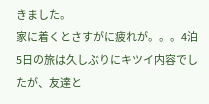きました。
家に着くとさすがに疲れが。。。4泊5日の旅は久しぶりにキツイ内容でしたが、友達と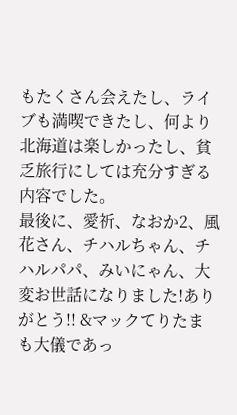もたくさん会えたし、ライブも満喫できたし、何より北海道は楽しかったし、貧乏旅行にしては充分すぎる内容でした。
最後に、愛祈、なおか2、風花さん、チハルちゃん、チハルパパ、みいにゃん、大変お世話になりました!ありがとう!! &マックてりたまも大儀であっ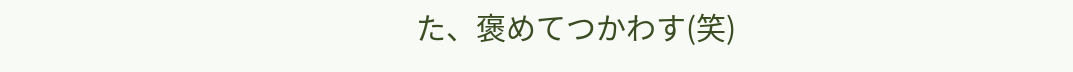た、褒めてつかわす(笑)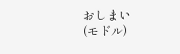おしまい
(モドル)